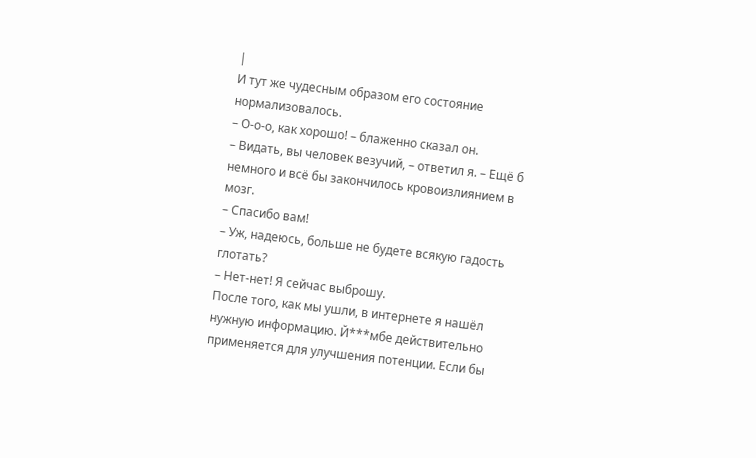|
И тут же чудесным образом его состояние нормализовалось.
– О-о-о, как хорошо! – блаженно сказал он.
– Видать, вы человек везучий, – ответил я. – Ещё б немного и всё бы закончилось кровоизлиянием в мозг.
– Спасибо вам!
– Уж, надеюсь, больше не будете всякую гадость глотать?
– Нет-нет! Я сейчас выброшу.
После того, как мы ушли, в интернете я нашёл нужную информацию. Й***мбе действительно применяется для улучшения потенции. Если бы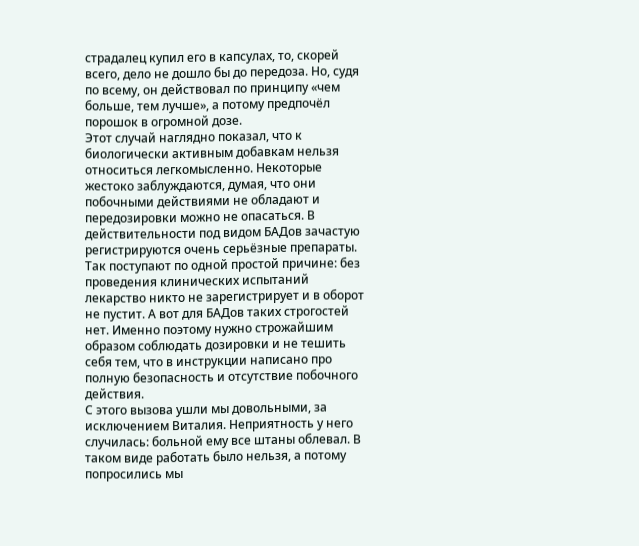страдалец купил его в капсулах, то, скорей всего, дело не дошло бы до передоза. Но, судя по всему, он действовал по принципу «чем больше, тем лучше», а потому предпочёл порошок в огромной дозе.
Этот случай наглядно показал, что к биологически активным добавкам нельзя относиться легкомысленно. Некоторые жестоко заблуждаются, думая, что они побочными действиями не обладают и передозировки можно не опасаться. В действительности под видом БАДов зачастую регистрируются очень серьёзные препараты. Так поступают по одной простой причине: без проведения клинических испытаний лекарство никто не зарегистрирует и в оборот не пустит. А вот для БАДов таких строгостей нет. Именно поэтому нужно строжайшим образом соблюдать дозировки и не тешить себя тем, что в инструкции написано про полную безопасность и отсутствие побочного действия.
С этого вызова ушли мы довольными, за исключением Виталия. Неприятность у него случилась: больной ему все штаны облевал. В таком виде работать было нельзя, а потому попросились мы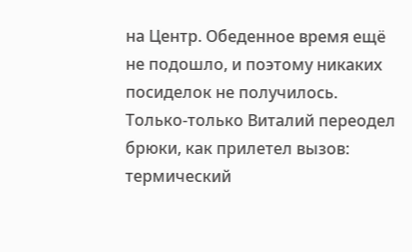на Центр. Обеденное время ещё не подошло, и поэтому никаких посиделок не получилось. Только-только Виталий переодел брюки, как прилетел вызов: термический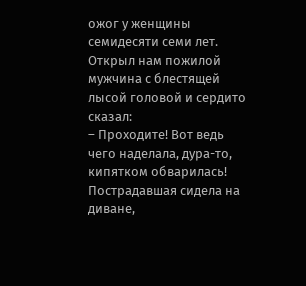ожог у женщины семидесяти семи лет.
Открыл нам пожилой мужчина с блестящей лысой головой и сердито сказал:
– Проходите! Вот ведь чего наделала, дура-то, кипятком обварилась!
Пострадавшая сидела на диване,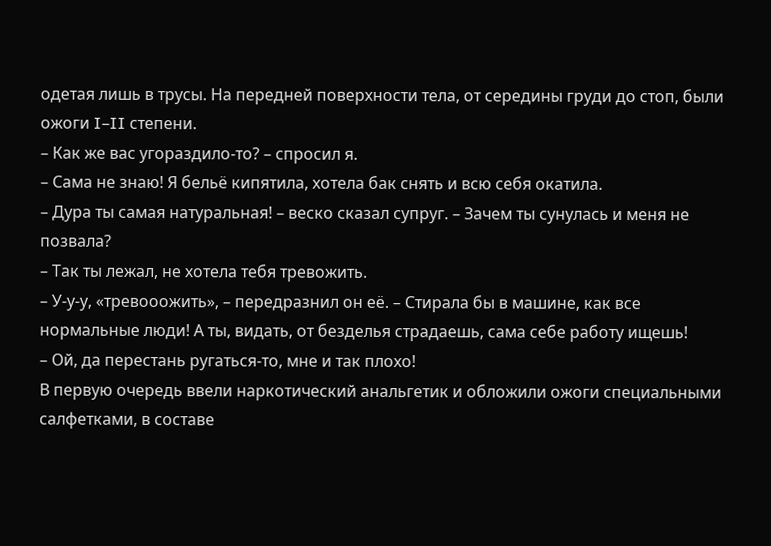одетая лишь в трусы. На передней поверхности тела, от середины груди до стоп, были ожоги I–II степени.
– Как же вас угораздило-то? – спросил я.
– Сама не знаю! Я бельё кипятила, хотела бак снять и всю себя окатила.
– Дура ты самая натуральная! – веско сказал супруг. – Зачем ты сунулась и меня не позвала?
– Так ты лежал, не хотела тебя тревожить.
– У-у-у, «тревооожить», – передразнил он её. – Стирала бы в машине, как все нормальные люди! А ты, видать, от безделья страдаешь, сама себе работу ищешь!
– Ой, да перестань ругаться-то, мне и так плохо!
В первую очередь ввели наркотический анальгетик и обложили ожоги специальными салфетками, в составе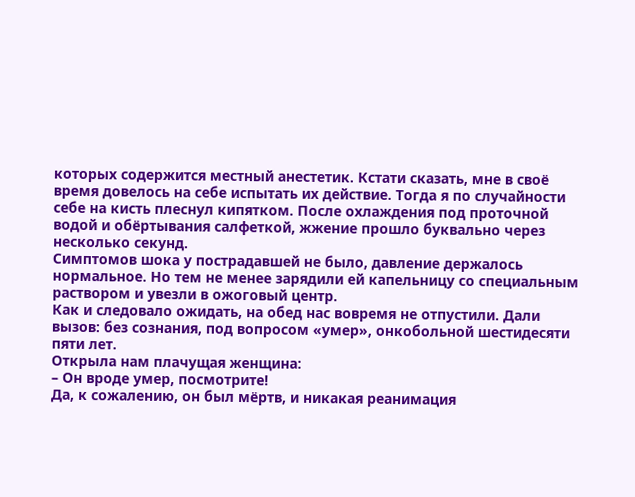которых содержится местный анестетик. Кстати сказать, мне в своё время довелось на себе испытать их действие. Тогда я по случайности себе на кисть плеснул кипятком. После охлаждения под проточной водой и обёртывания салфеткой, жжение прошло буквально через несколько секунд.
Симптомов шока у пострадавшей не было, давление держалось нормальное. Но тем не менее зарядили ей капельницу со специальным раствором и увезли в ожоговый центр.
Как и следовало ожидать, на обед нас вовремя не отпустили. Дали вызов: без сознания, под вопросом «умер», онкобольной шестидесяти пяти лет.
Открыла нам плачущая женщина:
– Он вроде умер, посмотрите!
Да, к сожалению, он был мёртв, и никакая реанимация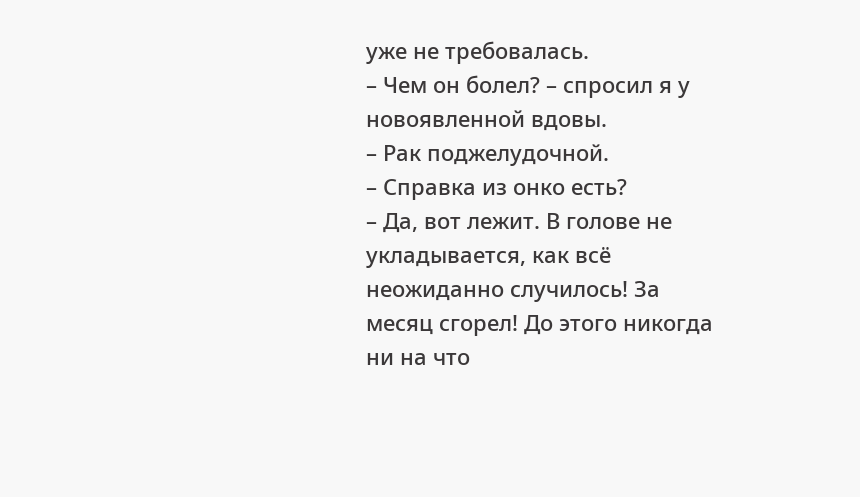уже не требовалась.
– Чем он болел? – спросил я у новоявленной вдовы.
– Рак поджелудочной.
– Справка из онко есть?
– Да, вот лежит. В голове не укладывается, как всё неожиданно случилось! За месяц сгорел! До этого никогда ни на что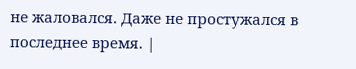не жаловался. Даже не простужался в последнее время. |